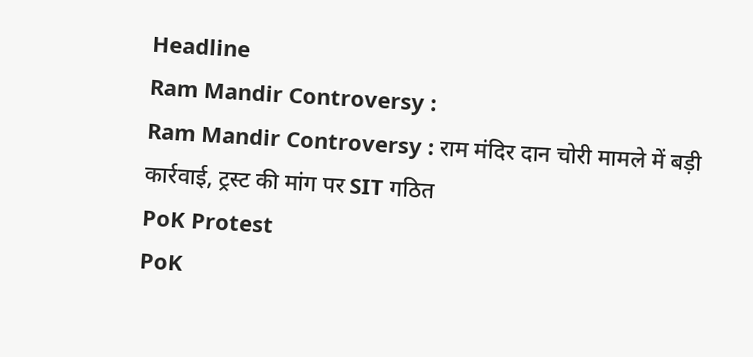Headline
Ram Mandir Controversy :
Ram Mandir Controversy : राम मंदिर दान चोरी मामले में बड़ी कार्रवाई, ट्रस्ट की मांग पर SIT गठित
PoK Protest
PoK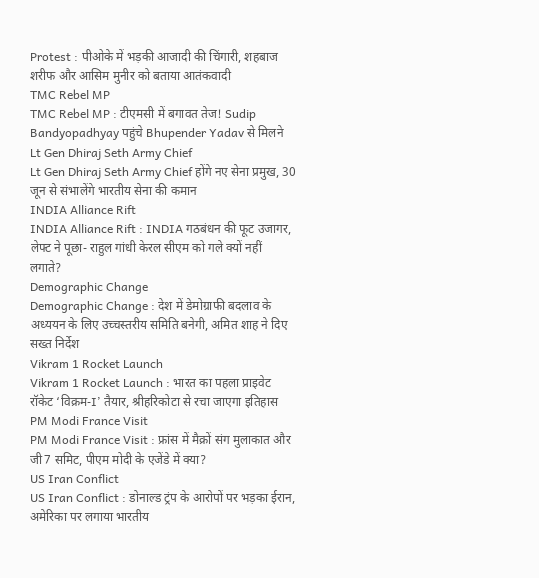Protest : पीओके में भड़की आजादी की चिंगारी, शहबाज शरीफ और आसिम मुनीर को बताया आतंकवादी
TMC Rebel MP
TMC Rebel MP : टीएमसी में बगावत तेज! Sudip Bandyopadhyay पहुंचे Bhupender Yadav से मिलने
Lt Gen Dhiraj Seth Army Chief
Lt Gen Dhiraj Seth Army Chief होंगे नए सेना प्रमुख, 30 जून से संभालेंगे भारतीय सेना की कमान
INDIA Alliance Rift
INDIA Alliance Rift : INDIA गठबंधन की फूट उजागर, लेफ्ट ने पूछा- राहुल गांधी केरल सीएम को गले क्यों नहीं लगाते?
Demographic Change
Demographic Change : देश में डेमोग्राफी बदलाव के अध्ययन के लिए उच्चस्तरीय समिति बनेगी, अमित शाह ने दिए सख्त निर्देश
Vikram 1 Rocket Launch
Vikram 1 Rocket Launch : भारत का पहला प्राइवेट रॉकेट ‘विक्रम-I’ तैयार, श्रीहरिकोटा से रचा जाएगा इतिहास
PM Modi France Visit
PM Modi France Visit : फ्रांस में मैक्रों संग मुलाकात और जी7 समिट, पीएम मोदी के एजेंडे में क्या?
US Iran Conflict
US Iran Conflict : डोनाल्ड ट्रंप के आरोपों पर भड़का ईरान, अमेरिका पर लगाया भारतीय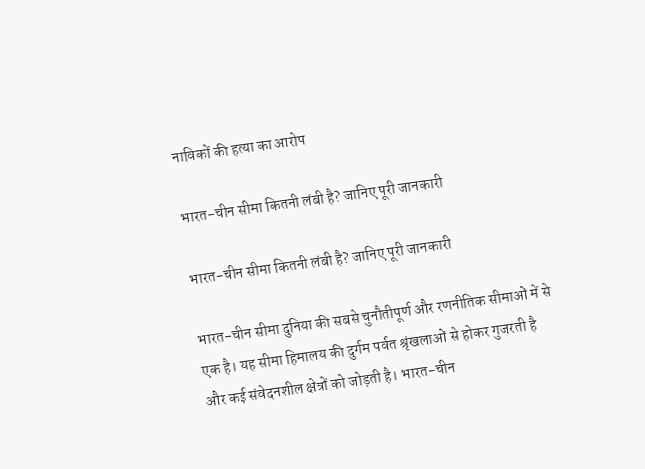नाविकों की हत्या का आरोप

भारत-चीन सीमा कितनी लंबी है? जानिए पूरी जानकारी

भारत-चीन सीमा कितनी लंबी है? जानिए पूरी जानकारी

भारत-चीन सीमा दुनिया की सबसे चुनौतीपूर्ण और रणनीतिक सीमाओं में से एक है। यह सीमा हिमालय की दुर्गम पर्वत श्रृंखलाओं से होकर गुजरती है और कई संवेदनशील क्षेत्रों को जोड़ती है। भारत-चीन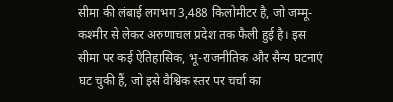सीमा की लंबाई लगभग 3,488 किलोमीटर है, जो जम्मू-कश्मीर से लेकर अरुणाचल प्रदेश तक फैली हुई है। इस सीमा पर कई ऐतिहासिक, भू-राजनीतिक और सैन्य घटनाएं घट चुकी हैं, जो इसे वैश्विक स्तर पर चर्चा का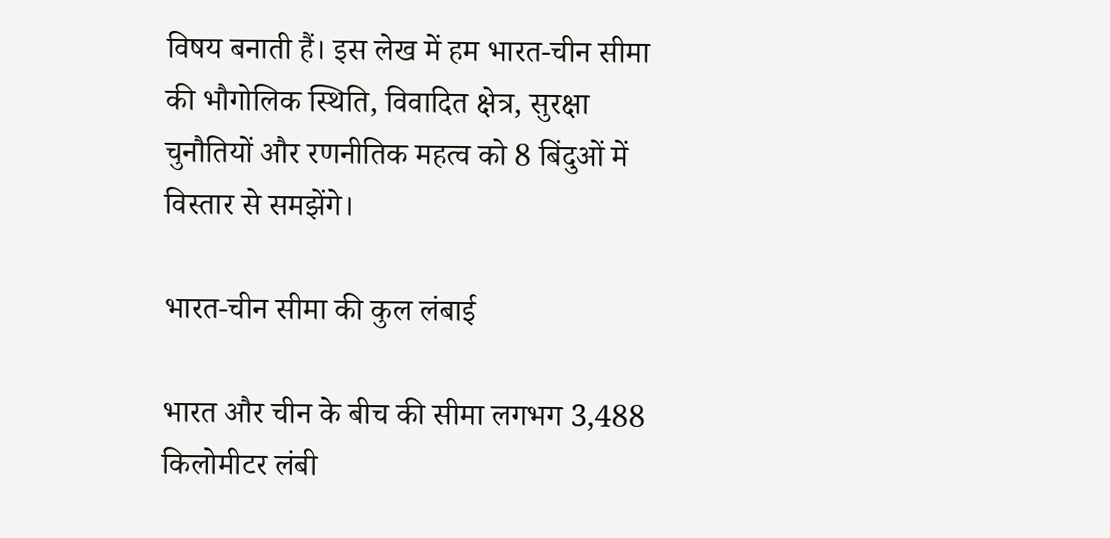विषय बनाती हैं। इस लेख में हम भारत-चीन सीमा की भौगोलिक स्थिति, विवादित क्षेत्र, सुरक्षा चुनौतियों और रणनीतिक महत्व को 8 बिंदुओं में विस्तार से समझेंगे।

भारत-चीन सीमा की कुल लंबाई

भारत और चीन के बीच की सीमा लगभग 3,488 किलोमीटर लंबी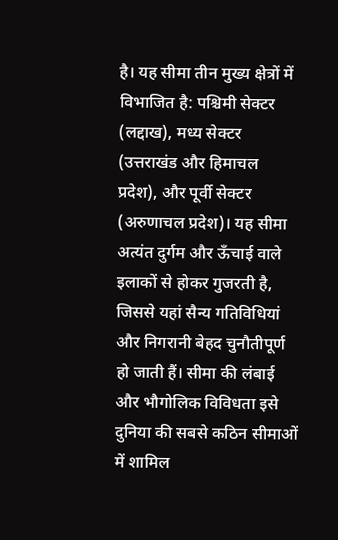है। यह सीमा तीन मुख्य क्षेत्रों में विभाजित है: पश्चिमी सेक्टर (लद्दाख), मध्य सेक्टर (उत्तराखंड और हिमाचल प्रदेश), और पूर्वी सेक्टर (अरुणाचल प्रदेश)। यह सीमा अत्यंत दुर्गम और ऊँचाई वाले इलाकों से होकर गुजरती है, जिससे यहां सैन्य गतिविधियां और निगरानी बेहद चुनौतीपूर्ण हो जाती हैं। सीमा की लंबाई और भौगोलिक विविधता इसे दुनिया की सबसे कठिन सीमाओं में शामिल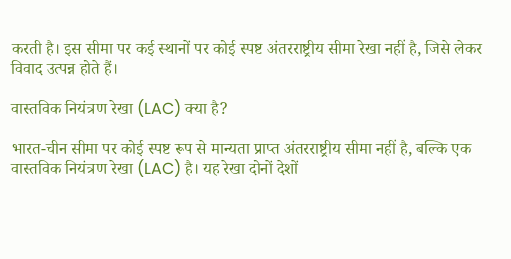करती है। इस सीमा पर कई स्थानों पर कोई स्पष्ट अंतरराष्ट्रीय सीमा रेखा नहीं है, जिसे लेकर विवाद उत्पन्न होते हैं।

वास्तविक नियंत्रण रेखा (LAC) क्या है?

भारत-चीन सीमा पर कोई स्पष्ट रूप से मान्यता प्राप्त अंतरराष्ट्रीय सीमा नहीं है, बल्कि एक वास्तविक नियंत्रण रेखा (LAC) है। यह रेखा दोनों देशों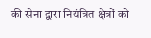की सेना द्वारा नियंत्रित क्षेत्रों को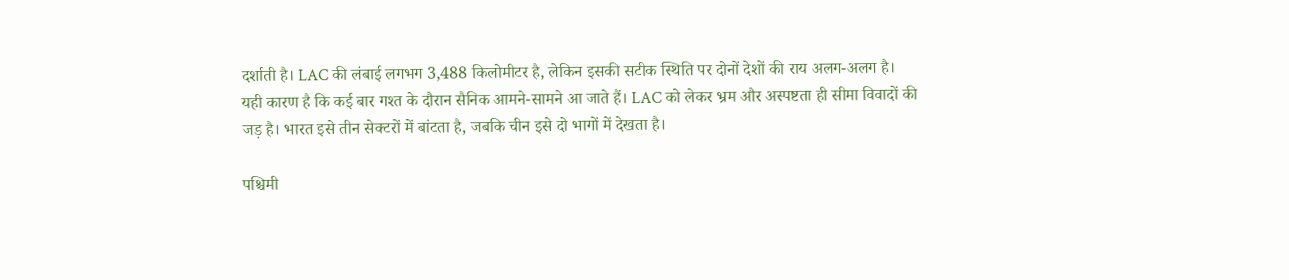दर्शाती है। LAC की लंबाई लगभग 3,488 किलोमीटर है, लेकिन इसकी सटीक स्थिति पर दोनों देशों की राय अलग-अलग है। यही कारण है कि कई बार गश्त के दौरान सैनिक आमने-सामने आ जाते हैं। LAC को लेकर भ्रम और अस्पष्टता ही सीमा विवादों की जड़ है। भारत इसे तीन सेक्टरों में बांटता है, जबकि चीन इसे दो भागों में देखता है।

पश्चिमी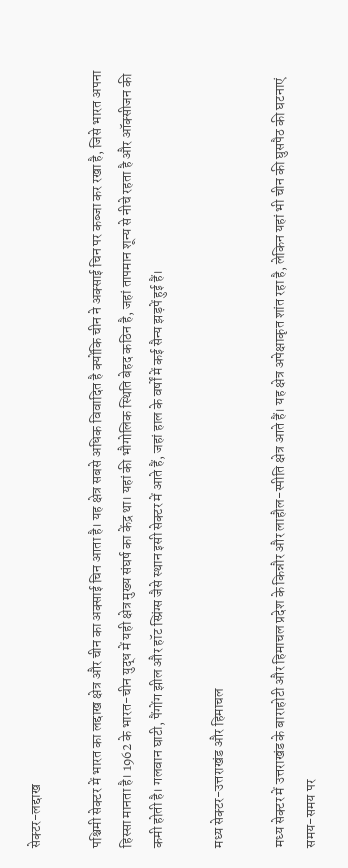सेक्टर-लद्दाख

पश्चिमी सेक्टर में भारत का लद्दाख क्षेत्र और चीन का अक्साई चिन आता है। यह क्षेत्र सबसे अधिक विवादित है क्योंकि चीन ने अक्साई चिन पर कब्जा कर रखा है, जिसे भारत अपना हिस्सा मानता है। 1962 के भारत-चीन युद्ध में यही क्षेत्र मुख्य संघर्ष का केंद्र था। यहां की भौगोलिक स्थिति बेहद कठिन है, जहां तापमान शून्य से नीचे रहता है और ऑक्सीजन की कमी होती है। गलवान घाटी, पैंगोंग झील और हॉट स्प्रिंग्स जैसे स्थान इसी सेक्टर में आते हैं, जहां हाल के वर्षों में कई सैन्य झड़पें हुई हैं।

मध्य सेक्टर-उत्तराखंड और हिमाचल

मध्य सेक्टर में उत्तराखंड के बाराहोटी और हिमाचल प्रदेश के किन्नौर और लाहौल-स्पीति क्षेत्र आते हैं। यह क्षेत्र अपेक्षाकृत शांत रहा है, लेकिन यहां भी चीन की घुसपैठ की घटनाएं समय-समय पर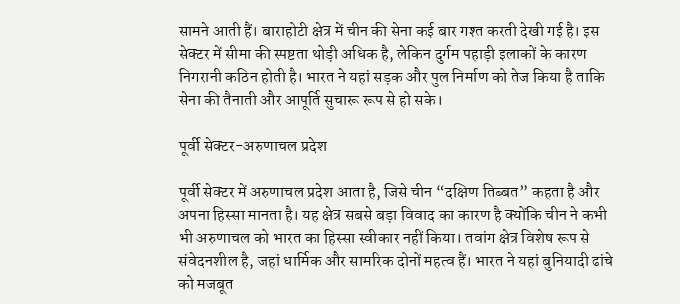सामने आती हैं। बाराहोटी क्षेत्र में चीन की सेना कई बार गश्त करती देखी गई है। इस सेक्टर में सीमा की स्पष्टता थोड़ी अधिक है, लेकिन दुर्गम पहाड़ी इलाकों के कारण निगरानी कठिन होती है। भारत ने यहां सड़क और पुल निर्माण को तेज किया है ताकि सेना की तैनाती और आपूर्ति सुचारू रूप से हो सके।

पूर्वी सेक्टर-अरुणाचल प्रदेश

पूर्वी सेक्टर में अरुणाचल प्रदेश आता है, जिसे चीन “दक्षिण तिब्बत” कहता है और अपना हिस्सा मानता है। यह क्षेत्र सबसे बड़ा विवाद का कारण है क्योंकि चीन ने कभी भी अरुणाचल को भारत का हिस्सा स्वीकार नहीं किया। तवांग क्षेत्र विशेष रूप से संवेदनशील है, जहां धार्मिक और सामरिक दोनों महत्व हैं। भारत ने यहां बुनियादी ढांचे को मजबूत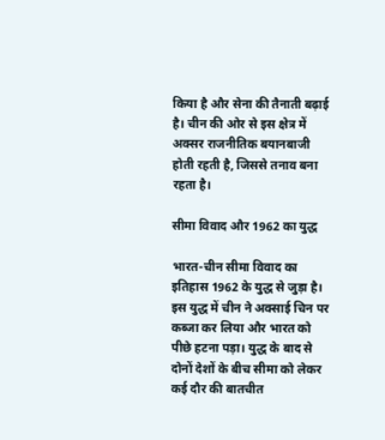किया है और सेना की तैनाती बढ़ाई है। चीन की ओर से इस क्षेत्र में अक्सर राजनीतिक बयानबाजी होती रहती है, जिससे तनाव बना रहता है।

सीमा विवाद और 1962 का युद्ध

भारत-चीन सीमा विवाद का इतिहास 1962 के युद्ध से जुड़ा है। इस युद्ध में चीन ने अक्साई चिन पर कब्जा कर लिया और भारत को पीछे हटना पड़ा। युद्ध के बाद से दोनों देशों के बीच सीमा को लेकर कई दौर की बातचीत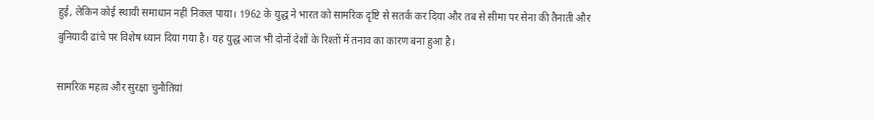हुई, लेकिन कोई स्थायी समाधान नहीं निकल पाया। 1962 के युद्ध ने भारत को सामरिक दृष्टि से सतर्क कर दिया और तब से सीमा पर सेना की तैनाती और बुनियादी ढांचे पर विशेष ध्यान दिया गया है। यह युद्ध आज भी दोनों देशों के रिश्तों में तनाव का कारण बना हुआ है।

सामरिक महत्व और सुरक्षा चुनौतियां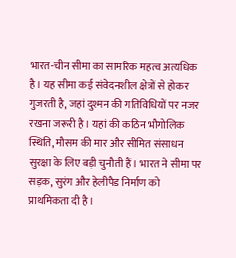भारत-चीन सीमा का सामरिक महत्व अत्यधिक है। यह सीमा कई संवेदनशील क्षेत्रों से होकर गुजरती है, जहां दुश्मन की गतिविधियों पर नजर रखना जरूरी है। यहां की कठिन भौगोलिक स्थिति, मौसम की मार और सीमित संसाधन सुरक्षा के लिए बड़ी चुनौती हैं। भारत ने सीमा पर सड़क, सुरंग और हेलीपैड निर्माण को प्राथमिकता दी है।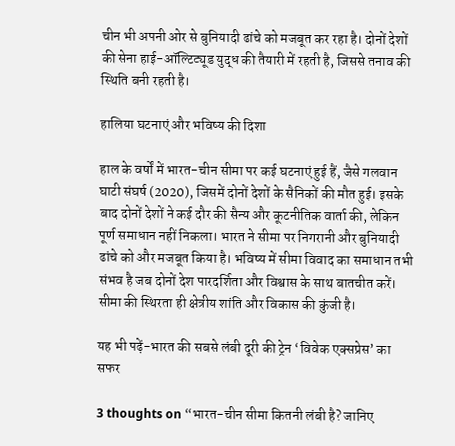चीन भी अपनी ओर से बुनियादी ढांचे को मजबूत कर रहा है। दोनों देशों की सेना हाई-ऑल्टिट्यूड युद्ध की तैयारी में रहती है, जिससे तनाव की स्थिति बनी रहती है।

हालिया घटनाएं और भविष्य की दिशा

हाल के वर्षों में भारत-चीन सीमा पर कई घटनाएं हुई हैं, जैसे गलवान घाटी संघर्ष (2020), जिसमें दोनों देशों के सैनिकों की मौत हुई। इसके बाद दोनों देशों ने कई दौर की सैन्य और कूटनीतिक वार्ता की, लेकिन पूर्ण समाधान नहीं निकला। भारत ने सीमा पर निगरानी और बुनियादी ढांचे को और मजबूत किया है। भविष्य में सीमा विवाद का समाधान तभी संभव है जब दोनों देश पारदर्शिता और विश्वास के साथ बातचीत करें। सीमा की स्थिरता ही क्षेत्रीय शांति और विकास की कुंजी है।

यह भी पढ़ें-भारत की सबसे लंबी दूरी की ट्रेन ‘विवेक एक्सप्रेस’ का सफर

3 thoughts on “भारत-चीन सीमा कितनी लंबी है? जानिए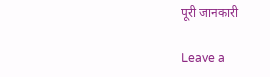पूरी जानकारी

Leave a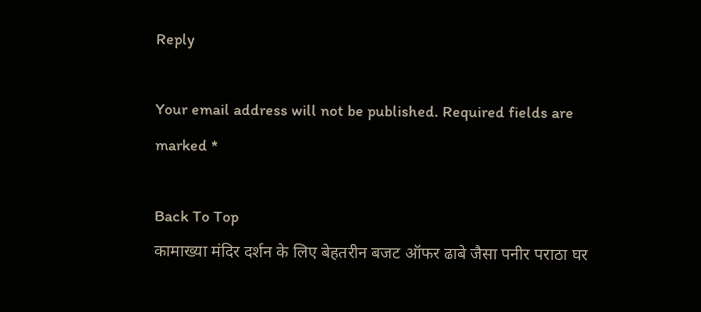Reply

Your email address will not be published. Required fields are marked *

Back To Top
कामाख्या मंदिर दर्शन के लिए बेहतरीन बजट ऑफर ढाबे जैसा पनीर पराठा घर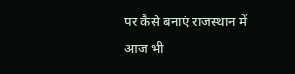पर कैसे बनाएं राजस्थान में आज भी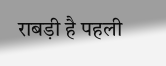राबड़ी है पहली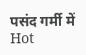पसंद गर्मी में Hot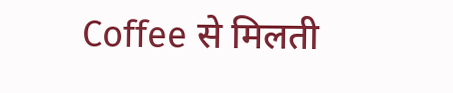Coffee से मिलती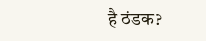है ठंडक?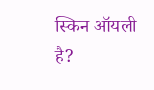स्किन ऑयली है?